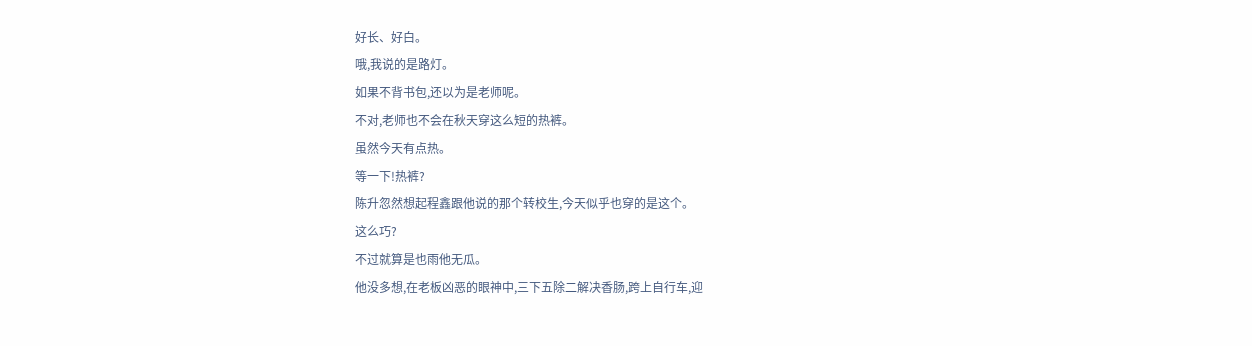好长、好白。
哦,我说的是路灯。
如果不背书包,还以为是老师呢。
不对,老师也不会在秋天穿这么短的热裤。
虽然今天有点热。
等一下!热裤?
陈升忽然想起程鑫跟他说的那个转校生,今天似乎也穿的是这个。
这么巧?
不过就算是也雨他无瓜。
他没多想,在老板凶恶的眼神中,三下五除二解决香肠,跨上自行车,迎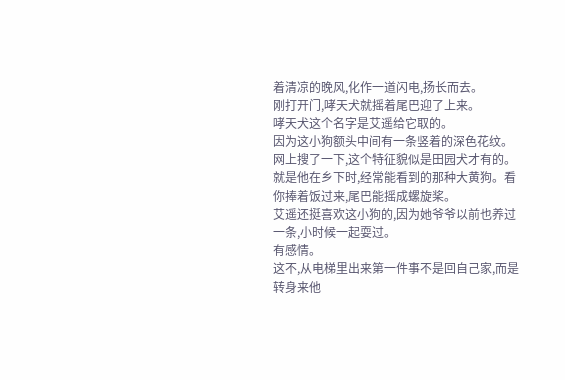着清凉的晚风,化作一道闪电,扬长而去。
刚打开门,哮天犬就摇着尾巴迎了上来。
哮天犬这个名字是艾遥给它取的。
因为这小狗额头中间有一条竖着的深色花纹。
网上搜了一下,这个特征貌似是田园犬才有的。
就是他在乡下时,经常能看到的那种大黄狗。看你捧着饭过来,尾巴能摇成螺旋桨。
艾遥还挺喜欢这小狗的,因为她爷爷以前也养过一条,小时候一起耍过。
有感情。
这不,从电梯里出来第一件事不是回自己家,而是转身来他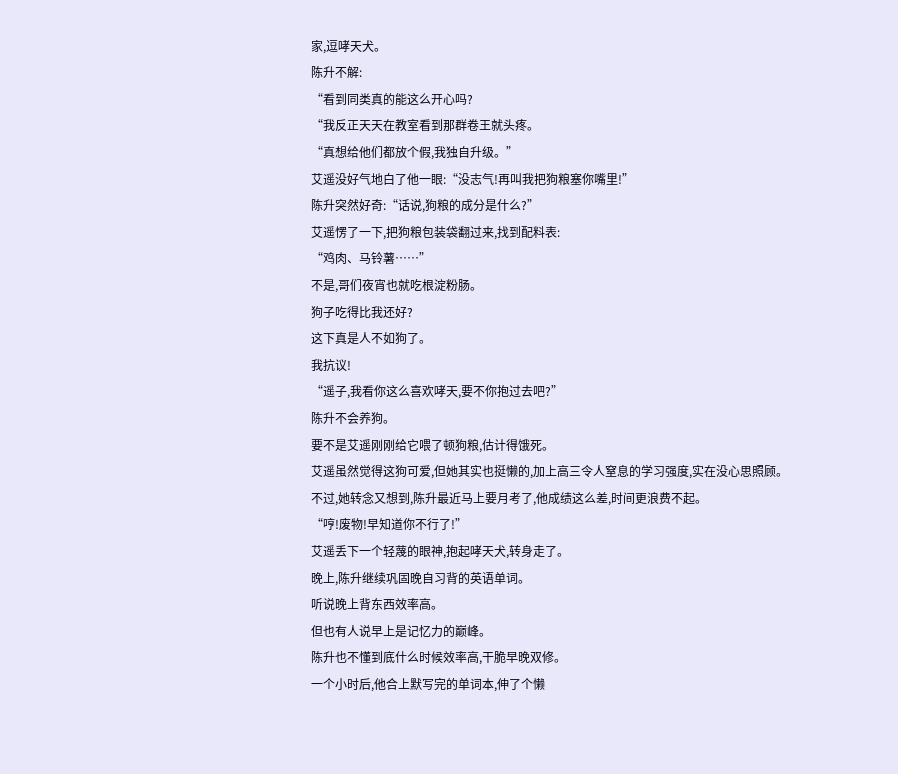家,逗哮天犬。
陈升不解:
“看到同类真的能这么开心吗?
“我反正天天在教室看到那群卷王就头疼。
“真想给他们都放个假,我独自升级。”
艾遥没好气地白了他一眼:“没志气!再叫我把狗粮塞你嘴里!”
陈升突然好奇:“话说,狗粮的成分是什么?”
艾遥愣了一下,把狗粮包装袋翻过来,找到配料表:
“鸡肉、马铃薯……”
不是,哥们夜宵也就吃根淀粉肠。
狗子吃得比我还好?
这下真是人不如狗了。
我抗议!
“遥子,我看你这么喜欢哮天,要不你抱过去吧?”
陈升不会养狗。
要不是艾遥刚刚给它喂了顿狗粮,估计得饿死。
艾遥虽然觉得这狗可爱,但她其实也挺懒的,加上高三令人窒息的学习强度,实在没心思照顾。
不过,她转念又想到,陈升最近马上要月考了,他成绩这么差,时间更浪费不起。
“哼!废物!早知道你不行了!”
艾遥丢下一个轻蔑的眼神,抱起哮天犬,转身走了。
晚上,陈升继续巩固晚自习背的英语单词。
听说晚上背东西效率高。
但也有人说早上是记忆力的巅峰。
陈升也不懂到底什么时候效率高,干脆早晚双修。
一个小时后,他合上默写完的单词本,伸了个懒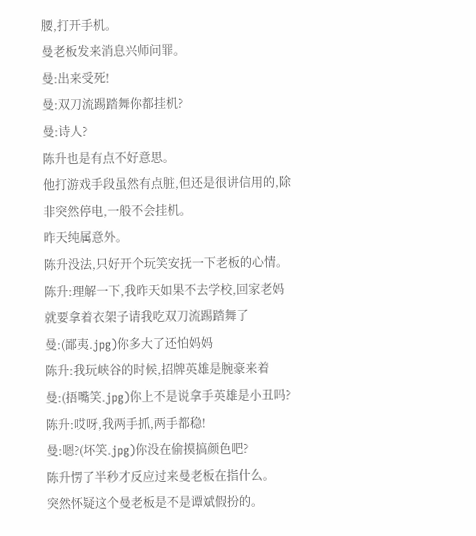腰,打开手机。
曼老板发来消息兴师问罪。
曼:出来受死!
曼:双刀流踢踏舞你都挂机?
曼:诗人?
陈升也是有点不好意思。
他打游戏手段虽然有点脏,但还是很讲信用的,除非突然停电,一般不会挂机。
昨天纯属意外。
陈升没法,只好开个玩笑安抚一下老板的心情。
陈升:理解一下,我昨天如果不去学校,回家老妈就要拿着衣架子请我吃双刀流踢踏舞了
曼:(鄙夷.jpg)你多大了还怕妈妈
陈升:我玩峡谷的时候,招牌英雄是腕豪来着
曼:(捂嘴笑.jpg)你上不是说拿手英雄是小丑吗?
陈升:哎呀,我两手抓,两手都稳!
曼:嗯?(坏笑.jpg)你没在偷摸搞颜色吧?
陈升愣了半秒才反应过来曼老板在指什么。
突然怀疑这个曼老板是不是谭斌假扮的。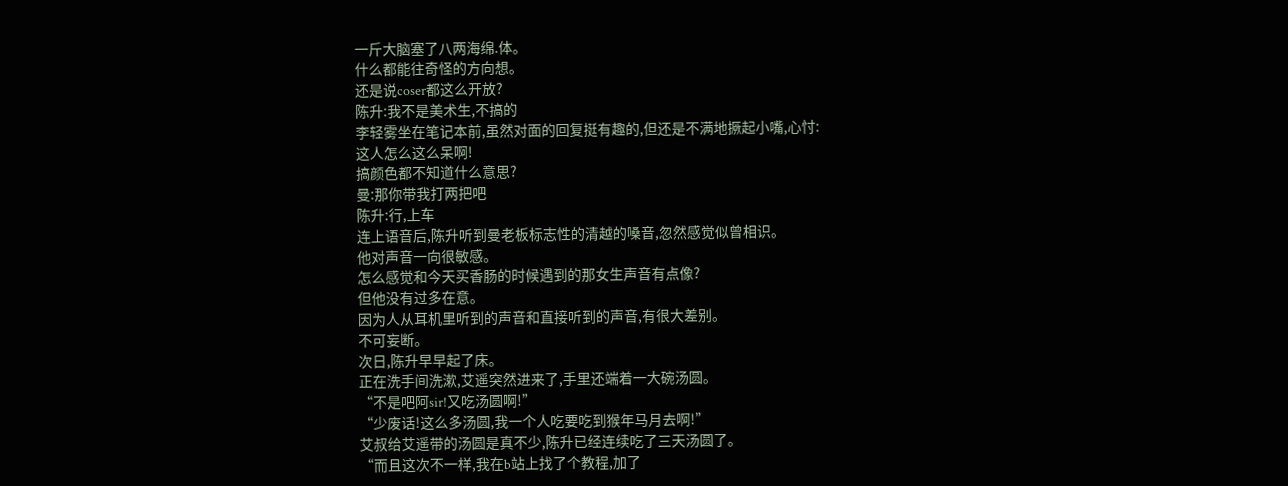一斤大脑塞了八两海绵.体。
什么都能往奇怪的方向想。
还是说coser都这么开放?
陈升:我不是美术生,不搞的
李轻雾坐在笔记本前,虽然对面的回复挺有趣的,但还是不满地撅起小嘴,心忖:
这人怎么这么呆啊!
搞颜色都不知道什么意思?
曼:那你带我打两把吧
陈升:行,上车
连上语音后,陈升听到曼老板标志性的清越的嗓音,忽然感觉似曾相识。
他对声音一向很敏感。
怎么感觉和今天买香肠的时候遇到的那女生声音有点像?
但他没有过多在意。
因为人从耳机里听到的声音和直接听到的声音,有很大差别。
不可妄断。
次日,陈升早早起了床。
正在洗手间洗漱,艾遥突然进来了,手里还端着一大碗汤圆。
“不是吧阿sir!又吃汤圆啊!”
“少废话!这么多汤圆,我一个人吃要吃到猴年马月去啊!”
艾叔给艾遥带的汤圆是真不少,陈升已经连续吃了三天汤圆了。
“而且这次不一样,我在b站上找了个教程,加了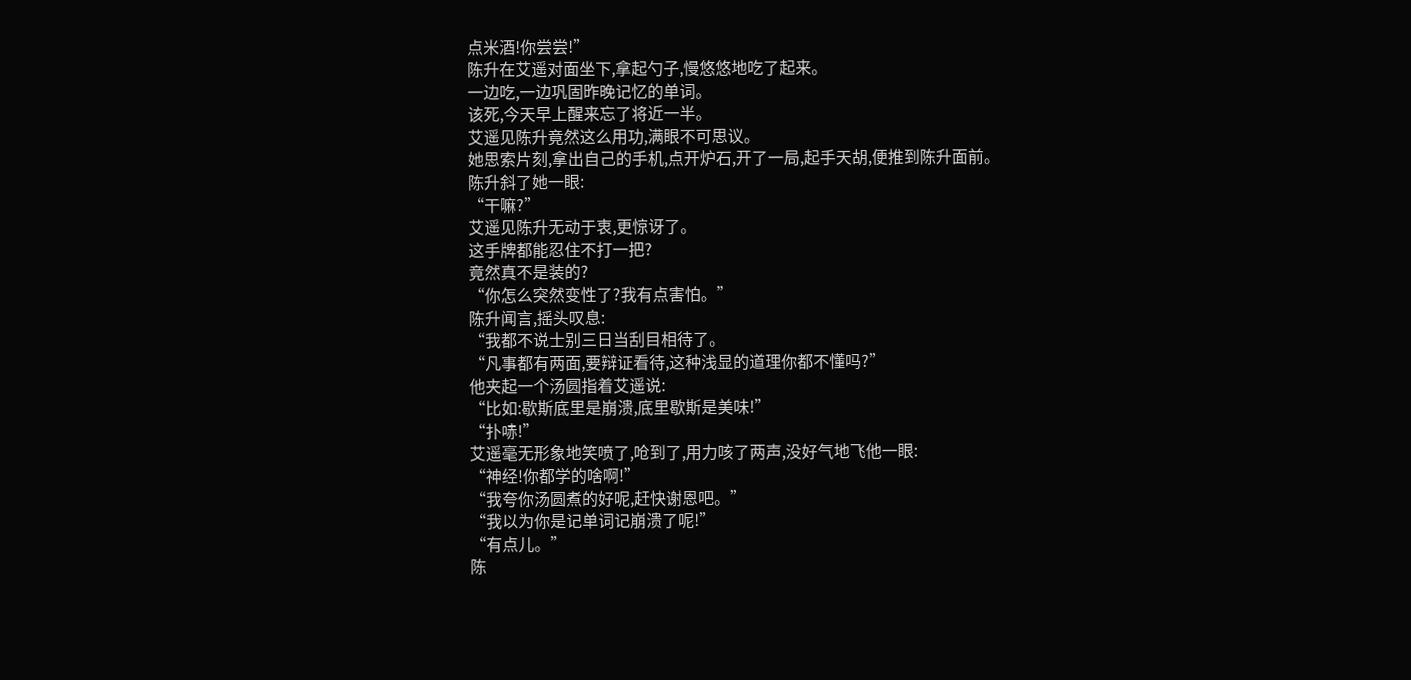点米酒!你尝尝!”
陈升在艾遥对面坐下,拿起勺子,慢悠悠地吃了起来。
一边吃,一边巩固昨晚记忆的单词。
该死,今天早上醒来忘了将近一半。
艾遥见陈升竟然这么用功,满眼不可思议。
她思索片刻,拿出自己的手机,点开炉石,开了一局,起手天胡,便推到陈升面前。
陈升斜了她一眼:
“干嘛?”
艾遥见陈升无动于衷,更惊讶了。
这手牌都能忍住不打一把?
竟然真不是装的?
“你怎么突然变性了?我有点害怕。”
陈升闻言,摇头叹息:
“我都不说士别三日当刮目相待了。
“凡事都有两面,要辩证看待,这种浅显的道理你都不懂吗?”
他夹起一个汤圆指着艾遥说:
“比如:歇斯底里是崩溃,底里歇斯是美味!”
“扑哧!”
艾遥毫无形象地笑喷了,呛到了,用力咳了两声,没好气地飞他一眼:
“神经!你都学的啥啊!”
“我夸你汤圆煮的好呢,赶快谢恩吧。”
“我以为你是记单词记崩溃了呢!”
“有点儿。”
陈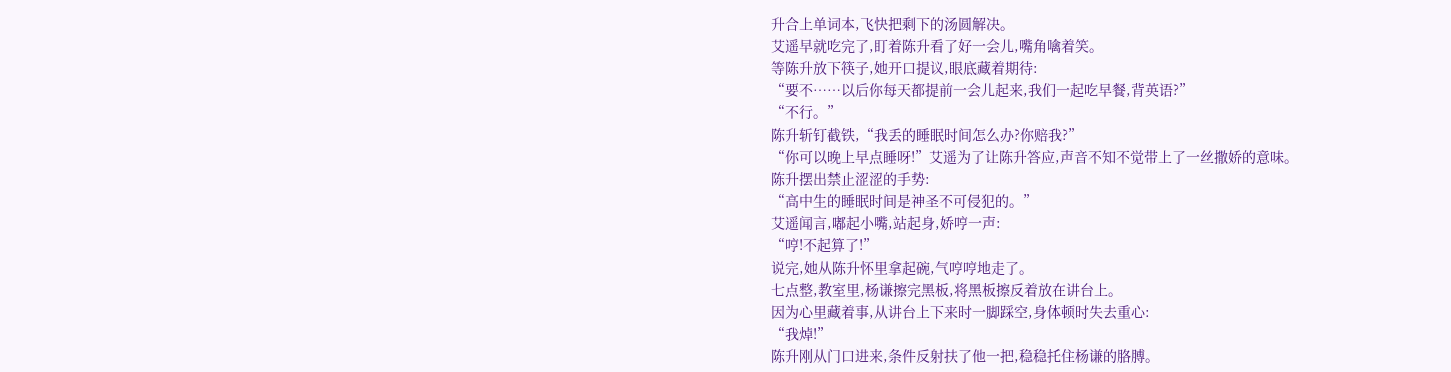升合上单词本,飞快把剩下的汤圆解决。
艾遥早就吃完了,盯着陈升看了好一会儿,嘴角噙着笑。
等陈升放下筷子,她开口提议,眼底藏着期待:
“要不……以后你每天都提前一会儿起来,我们一起吃早餐,背英语?”
“不行。”
陈升斩钉截铁,“我丢的睡眠时间怎么办?你赔我?”
“你可以晚上早点睡呀!”艾遥为了让陈升答应,声音不知不觉带上了一丝撒娇的意味。
陈升摆出禁止涩涩的手势:
“高中生的睡眠时间是神圣不可侵犯的。”
艾遥闻言,嘟起小嘴,站起身,娇哼一声:
“哼!不起算了!”
说完,她从陈升怀里拿起碗,气哼哼地走了。
七点整,教室里,杨谦擦完黑板,将黑板擦反着放在讲台上。
因为心里藏着事,从讲台上下来时一脚踩空,身体顿时失去重心:
“我焯!”
陈升刚从门口进来,条件反射扶了他一把,稳稳托住杨谦的胳膊。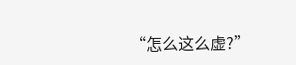“怎么这么虚?”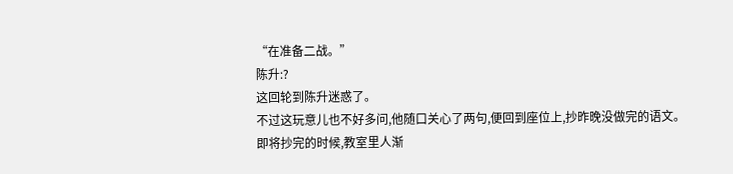“在准备二战。”
陈升:?
这回轮到陈升迷惑了。
不过这玩意儿也不好多问,他随口关心了两句,便回到座位上,抄昨晚没做完的语文。
即将抄完的时候,教室里人渐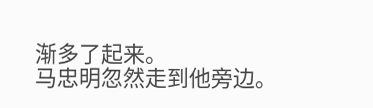渐多了起来。
马忠明忽然走到他旁边。